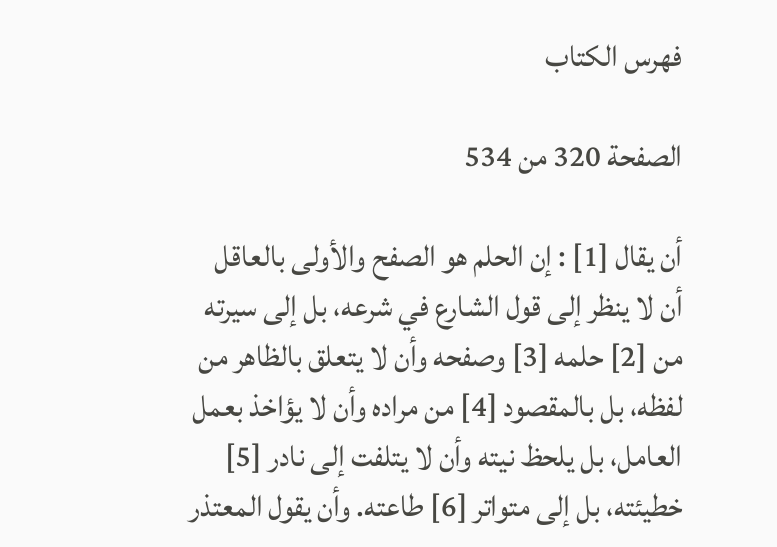فهرس الكتاب

الصفحة 320 من 534

أن يقال [1] : إن الحلم هو الصفح والأولى بالعاقل أن لا ينظر إلى قول الشارع في شرعه، بل إلى سيرته من [2] حلمه [3] وصفحه وأن لا يتعلق بالظاهر من لفظه، بل بالمقصود [4] من مراده وأن لا يؤاخذ بعمل العامل، بل يلحظ نيته وأن لا يتلفت إلى نادر [5] خطيئته، بل إلى متواتر [6] طاعته. وأن يقول المعتذر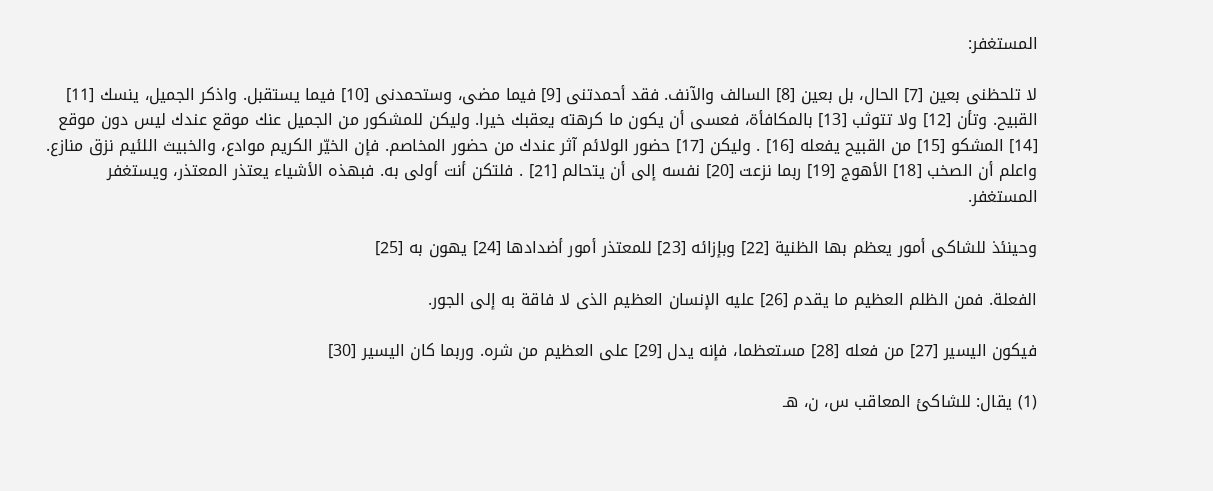المستغفر:

لا تلحظنى بعين [7] الحال، بل بعين [8] السالف والآنف. فقد أحمدتنى [9] فيما مضى، وستحمدنى [10] فيما يستقبل. واذكر الجميل، ينسك [11] القبيح. وتأن [12] ولا تتوثب [13] بالمكافأة، فعسى أن يكون ما كرهته يعقبك خيرا. وليكن للمشكور من الجميل عنك موقع عندك ليس دون موقع [14] المشكو [15] من القبيح يفعله [16] . وليكن [17] حضور الولائم آثر عندك من حضور المخاصم. فإن الخيّر الكريم موادع، والخبيث اللئيم نزق منازع. واعلم أن الصخب [18] الأهوج [19] ربما نزعت [20] نفسه إلى أن يتحالم [21] . فلتكن أنت أولى به. فبهذه الأشياء يعتذر المعتذر، ويستغفر المستغفر.

وحينئذ للشاكى أمور يعظم بها الظنية [22] وبإزائه [23] للمعتذر أمور أضدادها [24] يهون به [25]

الفعلة. فمن الظلم العظيم ما يقدم [26] عليه الإنسان العظيم الذى لا فاقة به إلى الجور.

فيكون اليسير [27] من فعله [28] مستعظما، فإنه يدل [29] على العظيم من شره. وربما كان اليسير [30]

(1) يقال: للشاكئ المعاقب س، ن، هـ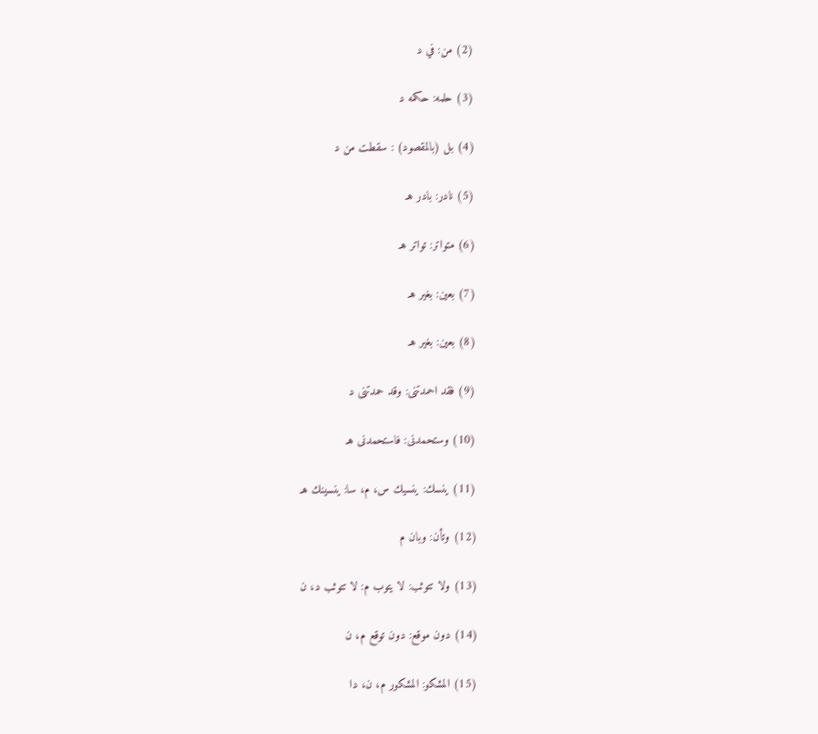(2) من: في د

(3) حلمه: حكمه د

(4) بل (بالمقصود) : سقطت من د

(5) نادر: بادر هـ

(6) متواتر: تواتر هـ

(7) بعين: بغير هـ

(8) بعين: بغير هـ

(9) فقد احمدتنى: وقد حمدتنى د

(10) وستحمدنى: فاستحمدنى هـ

(11) ينسك: ينسيك س، م، سا: ينسينك هـ

(12) وتأن: وبان م

(13) ولا تتوثب: لا يتوب م: لا تتوثب د، ن

(14) دون موقع: دون توقع م، ن

(15) المشكو: المشكور م، ن، دا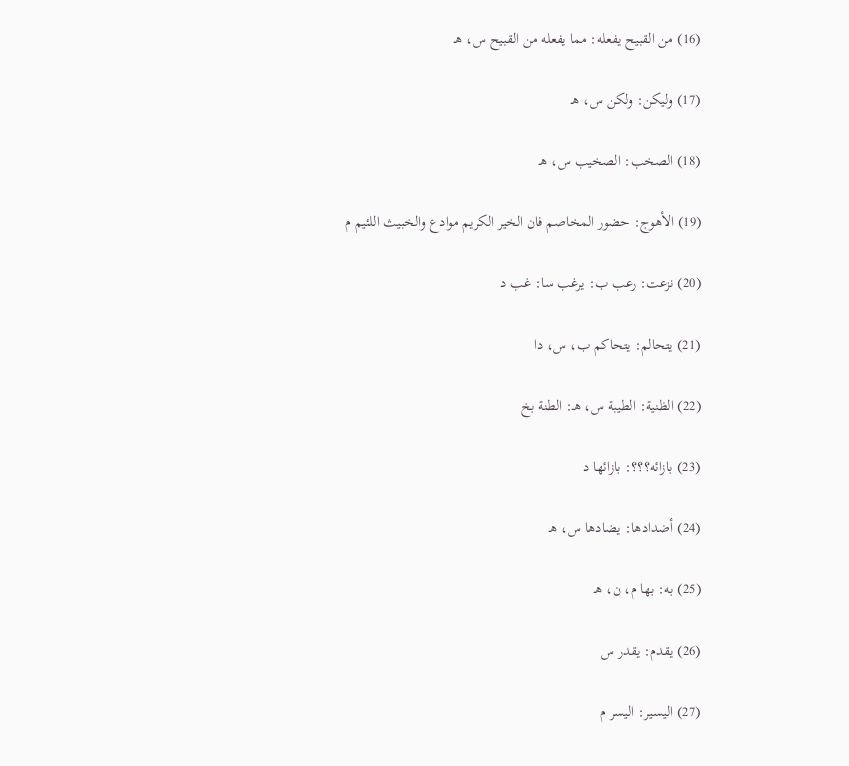(16) من القبيح يفعله: مما يفعله من القبيح س، هـ

(17) وليكن: ولكن س، هـ

(18) الصخب: الصخيب س، هـ

(19) الأهوج: حضور المخاصم فان الخير الكريم موادع والخبيث اللئيم م

(20) نزعت: رعب ب: يرغب سا: غب د

(21) يتحالم: يتحاكم ب، س، دا

(22) الظنية: الطيبة س، هـ: الطنة بخ

(23) بازائه؟؟؟: بازائها د

(24) أضدادها: يضادها س، هـ

(25) به: بها م، ن، هـ

(26) يقدم: يقدر س

(27) اليسير: اليسر م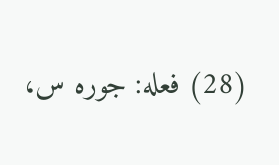(28) فعله: جوره س،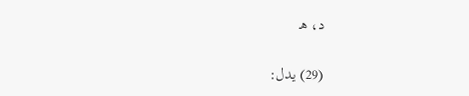د، هـ

(29) يدل: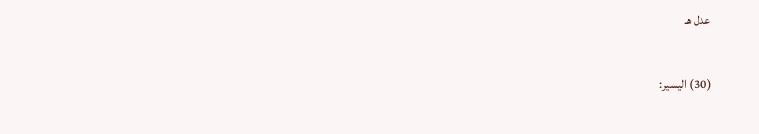عدل هـ

(30) اليسير: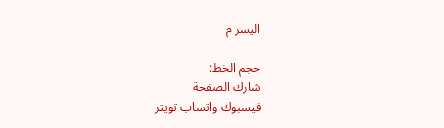اليسر م

حجم الخط:
شارك الصفحة
فيسبوك واتساب تويتر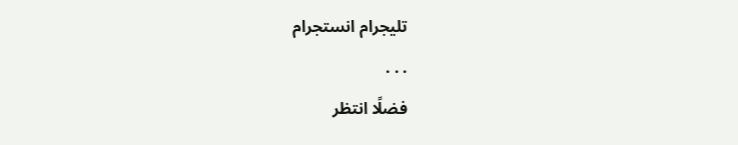تليجرام انستجرام
. . .
فضلًا انتظر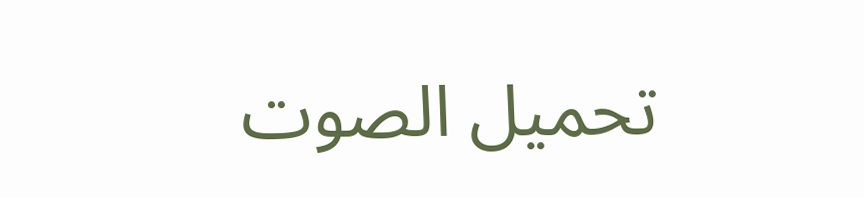تحميل الصوت